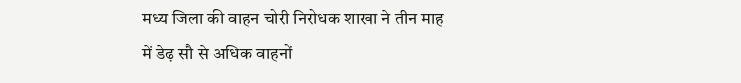मध्य जिला की वाहन चोरी निरोधक शाखा ने तीन माह में डेढ़ सौ से अधिक वाहनों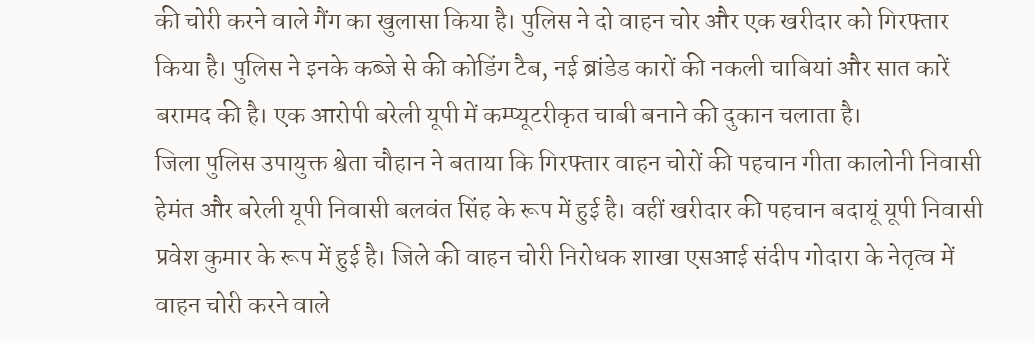की चोरी करने वाले गैंग का खुलासा किया है। पुलिस ने दो वाहन चोर और एक खरीदार को गिरफ्तार किया है। पुलिस ने इनके कब्जे से की कोडिंग टैब, नई ब्रांडेड कारों की नकली चाबियां और सात कारें बरामद की है। एक आरोपी बरेली यूपी में कम्प्यूटरीकृत चाबी बनाने की दुकान चलाता है।
जिला पुलिस उपायुक्त श्वेता चौहान ने बताया कि गिरफ्तार वाहन चोरों की पहचान गीता कालोनी निवासी हेमंत और बरेली यूपी निवासी बलवंत सिंह के रूप में हुई है। वहीं खरीदार की पहचान बदायूं यूपी निवासी प्रवेश कुमार के रूप में हुई है। जिले की वाहन चोरी निरोधक शाखा एसआई संदीप गोदारा के नेतृत्व में वाहन चोरी करने वाले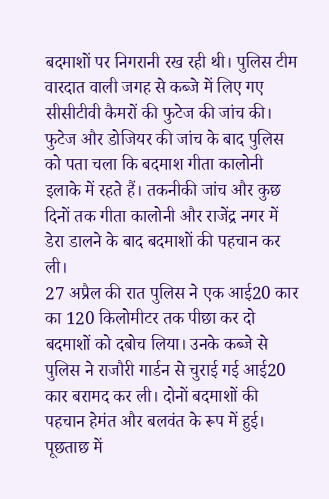बदमाशों पर निगरानी रख रही थी। पुलिस टीम वारदात वाली जगह से कब्जे में लिए गए सीसीटीवी कैमरों की फुटेज की जांच की। फुटेज और डोजियर की जांच के बाद पुलिस को पता चला कि बदमाश गीता कालोनी इलाके में रहते हैं। तकनीकी जांच और कुछ दिनों तक गीता कालोनी और राजेंद्र नगर में डेरा डालने के बाद बदमाशों की पहचान कर ली।
27 अप्रैल की रात पुलिस ने एक आई20 कार का 120 किलोमीटर तक पीछा कर दो बदमाशों को दबोच लिया। उनके कब्जे से पुलिस ने राजौरी गार्डन से चुराई गई आई20 कार बरामद कर ली। दोनों बदमाशों की पहचान हेमंत और बलवंत के रूप में हुई। पूछताछ में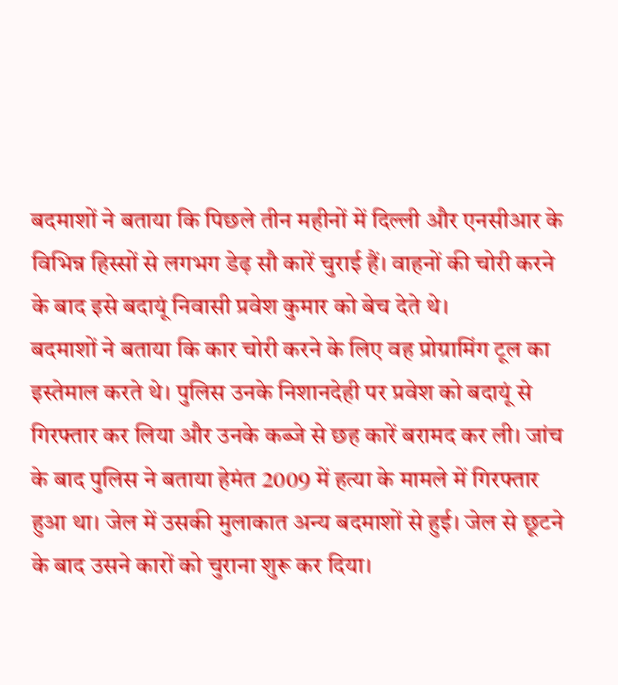बदमाशों ने बताया कि पिछले तीन महीनों में दिल्ली और एनसीआर के विभिन्न हिस्सों से लगभग डेढ़ सौ कारें चुराई हैं। वाहनों की चोरी करने के बाद इसे बदायूं निवासी प्रवेश कुमार को बेच देते थे।
बदमाशों ने बताया कि कार चोरी करने के लिए वह प्रोग्रामिंग टूल का इस्तेमाल करते थे। पुलिस उनके निशानदेही पर प्रवेश को बदायूं से गिरफ्तार कर लिया और उनके कब्जे से छह कारें बरामद कर ली। जांच के बाद पुलिस ने बताया हेमंत 2009 में हत्या के मामले में गिरफ्तार हुआ था। जेल में उसकी मुलाकात अन्य बदमाशों से हुई। जेल से छूटने के बाद उसने कारों को चुराना शुरू कर दिया।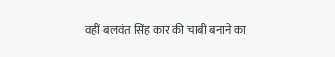वहीं बलवंत सिंह कार की चाबी बनाने का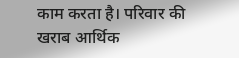काम करता है। परिवार की खराब आर्थिक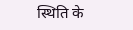स्थिति के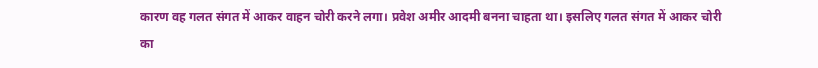कारण वह गलत संगत में आकर वाहन चोरी करने लगा। प्रवेश अमीर आदमी बनना चाहता था। इसलिए गलत संगत में आकर चोरी का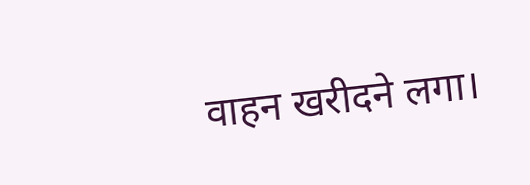वाहन खरीदने लगा।